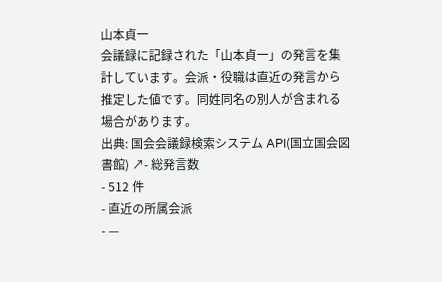山本貞一
会議録に記録された「山本貞一」の発言を集計しています。会派・役職は直近の発言から推定した値です。同姓同名の別人が含まれる場合があります。
出典: 国会会議録検索システム API(国立国会図書館) ↗- 総発言数
- 512 件
- 直近の所属会派
- —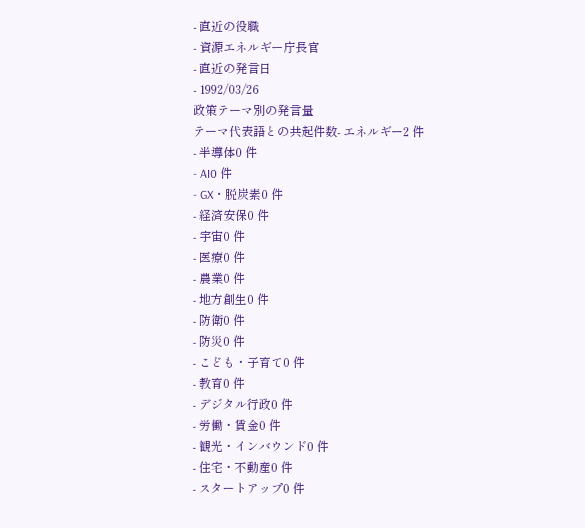- 直近の役職
- 資源エネルギー庁長官
- 直近の発言日
- 1992/03/26
政策テーマ別の発言量
テーマ代表語との共起件数- エネルギー2 件
- 半導体0 件
- AI0 件
- GX・脱炭素0 件
- 経済安保0 件
- 宇宙0 件
- 医療0 件
- 農業0 件
- 地方創生0 件
- 防衛0 件
- 防災0 件
- こども・子育て0 件
- 教育0 件
- デジタル行政0 件
- 労働・賃金0 件
- 観光・インバウンド0 件
- 住宅・不動産0 件
- スタートアップ0 件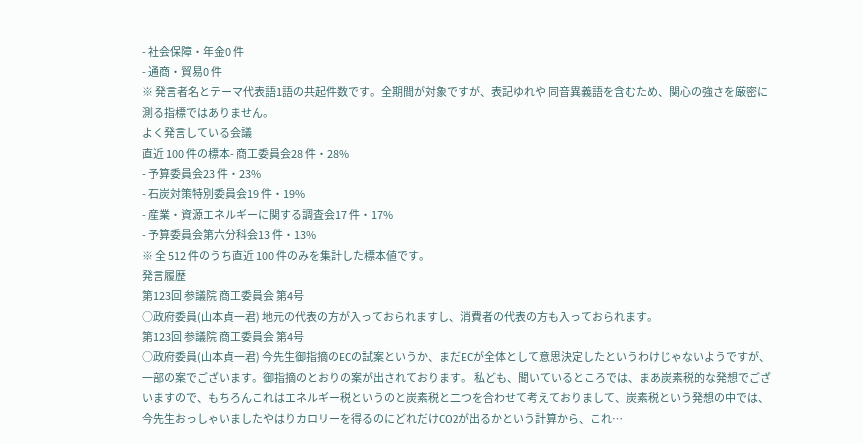- 社会保障・年金0 件
- 通商・貿易0 件
※ 発言者名とテーマ代表語1語の共起件数です。全期間が対象ですが、表記ゆれや 同音異義語を含むため、関心の強さを厳密に測る指標ではありません。
よく発言している会議
直近 100 件の標本- 商工委員会28 件・28%
- 予算委員会23 件・23%
- 石炭対策特別委員会19 件・19%
- 産業・資源エネルギーに関する調査会17 件・17%
- 予算委員会第六分科会13 件・13%
※ 全 512 件のうち直近 100 件のみを集計した標本値です。
発言履歴
第123回 参議院 商工委員会 第4号
○政府委員(山本貞一君) 地元の代表の方が入っておられますし、消費者の代表の方も入っておられます。
第123回 参議院 商工委員会 第4号
○政府委員(山本貞一君) 今先生御指摘のECの試案というか、まだECが全体として意思決定したというわけじゃないようですが、一部の案でございます。御指摘のとおりの案が出されております。 私ども、聞いているところでは、まあ炭素税的な発想でございますので、もちろんこれはエネルギー税というのと炭素税と二つを合わせて考えておりまして、炭素税という発想の中では、今先生おっしゃいましたやはりカロリーを得るのにどれだけCO2が出るかという計算から、これ…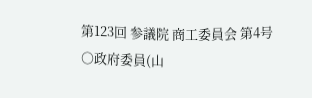第123回 参議院 商工委員会 第4号
○政府委員(山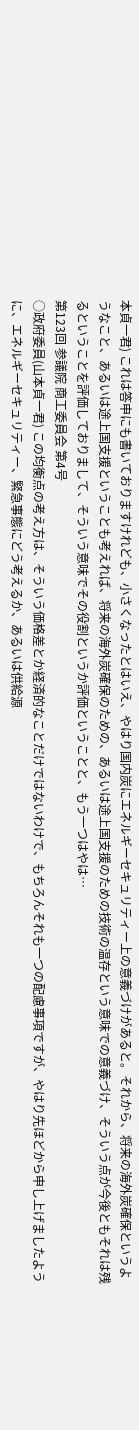本貞一君) これは答申にも書いておりますけれども、小さくなったとはいえ、やはり国内炭にエネルギーセキュリティー上の意義づけがあると。それから、将来の海外炭確保というようなこと、あるいは途上国支援ということも考えれば、将来の海外炭確保のための、あるいは途上国支援のための技術の温存という意味での意義づけ、そういう点が今後ともそれは残るということを評価しておりまして、そういう意味でその役割というか評価ということと、もう一つはやは…
第123回 参議院 商工委員会 第4号
○政府委員(山本貞一君) この均衡点の考え方は、そういう価格差とか経済的なことだけではないわけで、もちろんそれも一つの配慮事項ですが、やはり先ほどから申し上げましたように、エネルギーセキュリティー、緊急事態にどう考えるか、あるいは供給源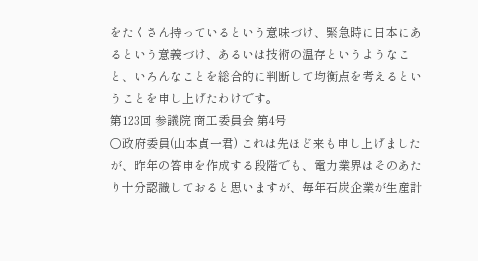をたくさん持っているという意味づけ、緊急時に日本にあるという意義づけ、あるいは技術の温存というようなこと、いろんなことを総合的に判断して均衡点を考えるということを申し上げたわけです。
第123回 参議院 商工委員会 第4号
○政府委員(山本貞一君) これは先ほど来も申し上げましたが、昨年の答申を作成する段階でも、電力業界はそのあたり十分認識しておると思いますが、毎年石炭企業が生産計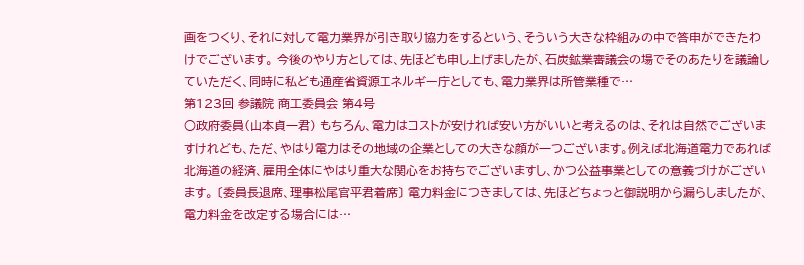画をつくり、それに対して電力業界が引き取り協力をするという、そういう大きな枠組みの中で答申ができたわけでございます。 今後のやり方としては、先ほども申し上げましたが、石炭鉱業審議会の場でそのあたりを議論していただく、同時に私ども通産省資源エネルギー庁としても、電力業界は所管業種で…
第123回 参議院 商工委員会 第4号
○政府委員(山本貞一君) もちろん、電力はコストが安ければ安い方がいいと考えるのは、それは自然でございますけれども、ただ、やはり電力はその地域の企業としての大きな顔が一つございます。例えば北海道電力であれば北海道の経済、雇用全体にやはり重大な関心をお持ちでございますし、かつ公益事業としての意義づけがございます。 〔委員長退席、理事松尾官平君着席〕 電力料金につきましては、先ほどちょっと御説明から漏らしましたが、電力料金を改定する場合には…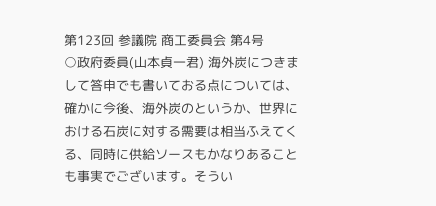第123回 参議院 商工委員会 第4号
○政府委員(山本貞一君) 海外炭につきまして答申でも書いておる点については、確かに今後、海外炭のというか、世界における石炭に対する需要は相当ふえてくる、同時に供給ソースもかなりあることも事実でございます。そうい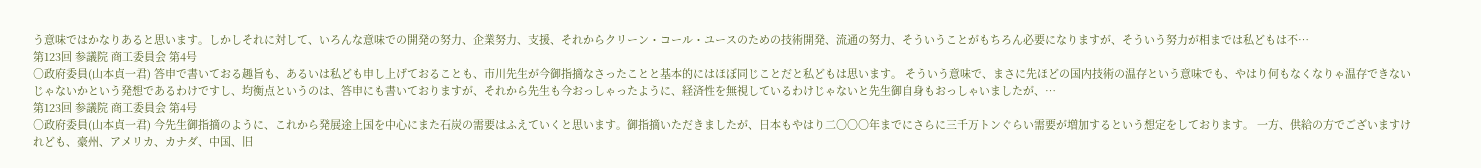う意味ではかなりあると思います。しかしそれに対して、いろんな意味での開発の努力、企業努力、支援、それからクリーン・コール・ユースのための技術開発、流通の努力、そういうことがもちろん必要になりますが、そういう努力が相までは私どもは不…
第123回 参議院 商工委員会 第4号
○政府委員(山本貞一君) 答申で書いておる趣旨も、あるいは私ども申し上げておることも、市川先生が今御指摘なさったことと基本的にはほぼ同じことだと私どもは思います。 そういう意味で、まさに先ほどの国内技術の温存という意味でも、やはり何もなくなりゃ温存できないじゃないかという発想であるわけですし、均衡点というのは、答申にも書いておりますが、それから先生も今おっしゃったように、経済性を無視しているわけじゃないと先生御自身もおっしゃいましたが、…
第123回 参議院 商工委員会 第4号
○政府委員(山本貞一君) 今先生御指摘のように、これから発展途上国を中心にまた石炭の需要はふえていくと思います。御指摘いただきましたが、日本もやはり二〇〇〇年までにさらに三千万トンぐらい需要が増加するという想定をしております。 一方、供給の方でございますけれども、豪州、アメリカ、カナダ、中国、旧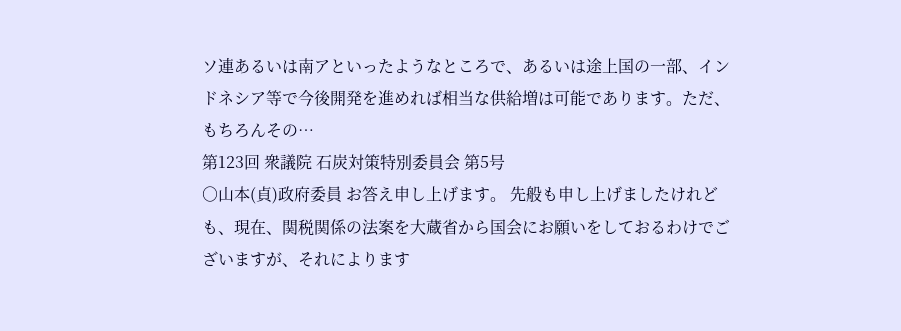ソ連あるいは南アといったようなところで、あるいは途上国の一部、インドネシア等で今後開発を進めれば相当な供給増は可能であります。ただ、もちろんその…
第123回 衆議院 石炭対策特別委員会 第5号
○山本(貞)政府委員 お答え申し上げます。 先般も申し上げましたけれども、現在、関税関係の法案を大蔵省から国会にお願いをしておるわけでございますが、それによります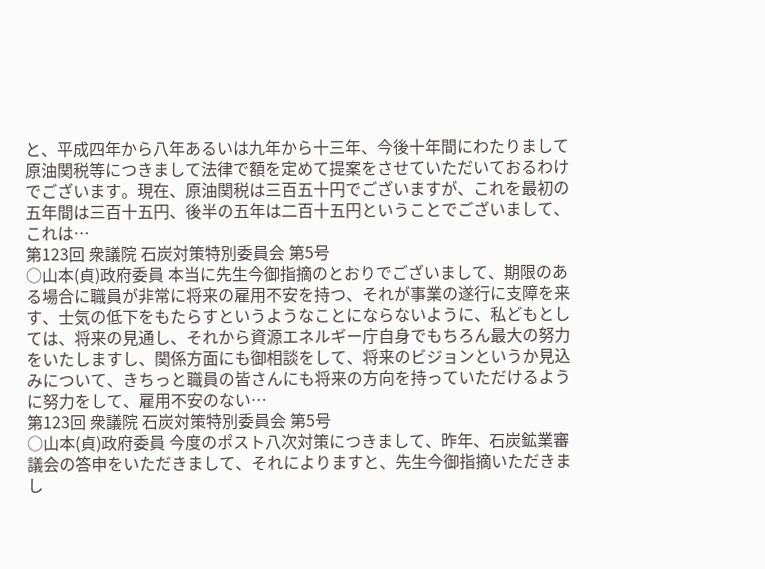と、平成四年から八年あるいは九年から十三年、今後十年間にわたりまして原油関税等につきまして法律で額を定めて提案をさせていただいておるわけでございます。現在、原油関税は三百五十円でございますが、これを最初の五年間は三百十五円、後半の五年は二百十五円ということでございまして、これは…
第123回 衆議院 石炭対策特別委員会 第5号
○山本(貞)政府委員 本当に先生今御指摘のとおりでございまして、期限のある場合に職員が非常に将来の雇用不安を持つ、それが事業の遂行に支障を来す、士気の低下をもたらすというようなことにならないように、私どもとしては、将来の見通し、それから資源エネルギー庁自身でもちろん最大の努力をいたしますし、関係方面にも御相談をして、将来のビジョンというか見込みについて、きちっと職員の皆さんにも将来の方向を持っていただけるように努力をして、雇用不安のない…
第123回 衆議院 石炭対策特別委員会 第5号
○山本(貞)政府委員 今度のポスト八次対策につきまして、昨年、石炭鉱業審議会の答申をいただきまして、それによりますと、先生今御指摘いただきまし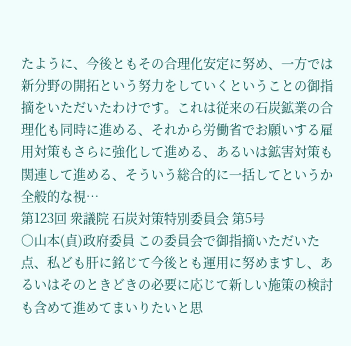たように、今後ともその合理化安定に努め、一方では新分野の開拓という努力をしていくということの御指摘をいただいたわけです。これは従来の石炭鉱業の合理化も同時に進める、それから労働省でお願いする雇用対策もさらに強化して進める、あるいは鉱害対策も関連して進める、そういう総合的に一括してというか全般的な視…
第123回 衆議院 石炭対策特別委員会 第5号
○山本(貞)政府委員 この委員会で御指摘いただいた点、私ども肝に銘じて今後とも運用に努めますし、あるいはそのときどきの必要に応じて新しい施策の検討も含めて進めてまいりたいと思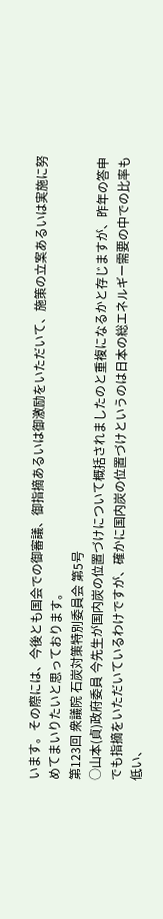います。その際には、今後とも国会での御審議、御指摘あるいは御激励をいただいて、施策の立案あるいは実施に努めてまいりたいと思っております。
第123回 衆議院 石炭対策特別委員会 第5号
○山本(貞)政府委員 今先生が国内炭の位置づけについて概括されましたのと重複になるかと存じますが、昨年の答申でも指摘をいただいているわけですが、確かに国内炭の位置づけというのは日本の総エネルギー需要の中での比率も低い、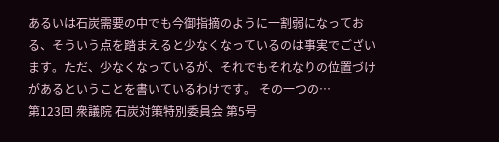あるいは石炭需要の中でも今御指摘のように一割弱になっておる、そういう点を踏まえると少なくなっているのは事実でございます。ただ、少なくなっているが、それでもそれなりの位置づけがあるということを書いているわけです。 その一つの…
第123回 衆議院 石炭対策特別委員会 第5号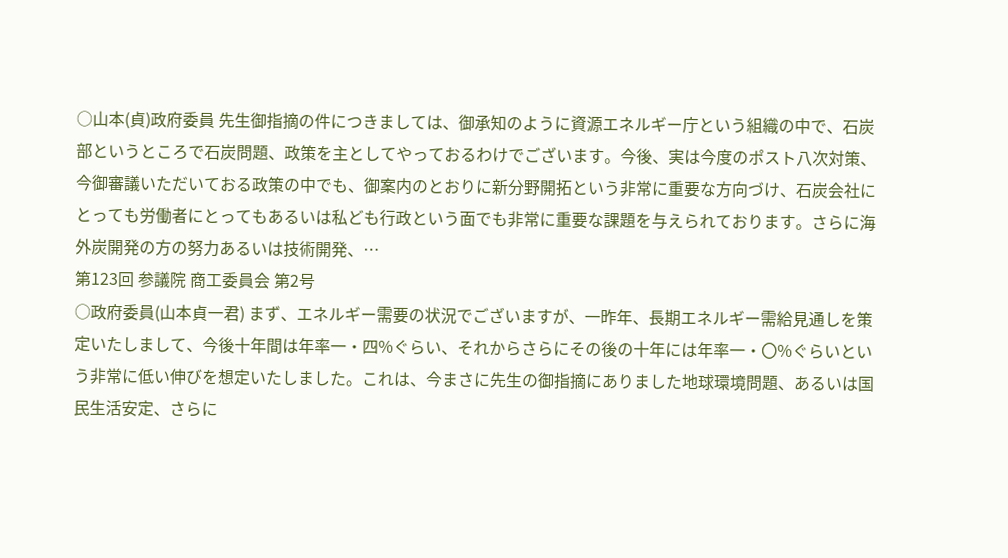○山本(貞)政府委員 先生御指摘の件につきましては、御承知のように資源エネルギー庁という組織の中で、石炭部というところで石炭問題、政策を主としてやっておるわけでございます。今後、実は今度のポスト八次対策、今御審議いただいておる政策の中でも、御案内のとおりに新分野開拓という非常に重要な方向づけ、石炭会社にとっても労働者にとってもあるいは私ども行政という面でも非常に重要な課題を与えられております。さらに海外炭開発の方の努力あるいは技術開発、…
第123回 参議院 商工委員会 第2号
○政府委員(山本貞一君) まず、エネルギー需要の状況でございますが、一昨年、長期エネルギー需給見通しを策定いたしまして、今後十年間は年率一・四%ぐらい、それからさらにその後の十年には年率一・〇%ぐらいという非常に低い伸びを想定いたしました。これは、今まさに先生の御指摘にありました地球環境問題、あるいは国民生活安定、さらに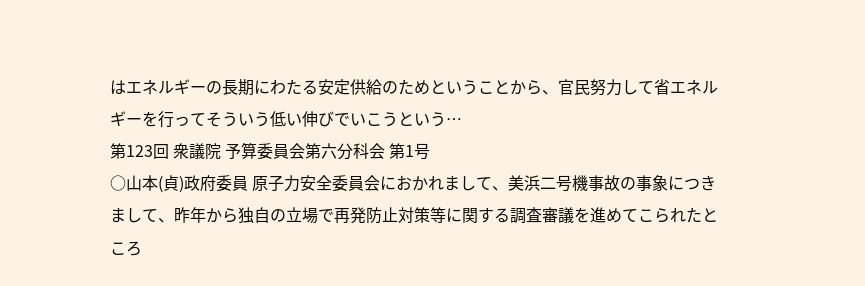はエネルギーの長期にわたる安定供給のためということから、官民努力して省エネルギーを行ってそういう低い伸びでいこうという…
第123回 衆議院 予算委員会第六分科会 第1号
○山本(貞)政府委員 原子力安全委員会におかれまして、美浜二号機事故の事象につきまして、昨年から独自の立場で再発防止対策等に関する調査審議を進めてこられたところ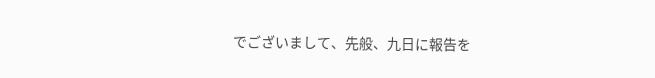でございまして、先般、九日に報告を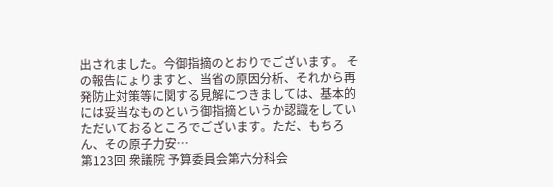出されました。今御指摘のとおりでございます。 その報告にょりますと、当省の原因分析、それから再発防止対策等に関する見解につきましては、基本的には妥当なものという御指摘というか認識をしていただいておるところでございます。ただ、もちろん、その原子力安…
第123回 衆議院 予算委員会第六分科会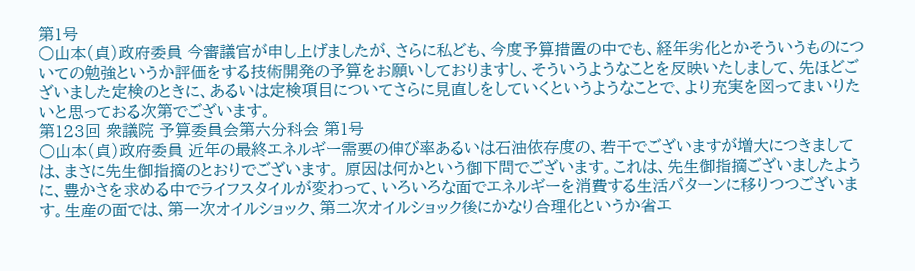第1号
○山本(貞)政府委員 今審議官が申し上げましたが、さらに私ども、今度予算措置の中でも、経年劣化とかそういうものについての勉強というか評価をする技術開発の予算をお願いしておりますし、そういうようなことを反映いたしまして、先ほどございました定検のときに、あるいは定検項目についてさらに見直しをしていくというようなことで、より充実を図ってまいりたいと思っておる次第でございます。
第123回 衆議院 予算委員会第六分科会 第1号
○山本(貞)政府委員 近年の最終エネルギー需要の伸び率あるいは石油依存度の、若干でございますが増大につきましては、まさに先生御指摘のとおりでございます。 原因は何かという御下問でございます。これは、先生御指摘ございましたように、豊かさを求める中でライフスタイルが変わって、いろいろな面でエネルギーを消費する生活パターンに移りつつございます。生産の面では、第一次オイルショック、第二次オイルショック後にかなり合理化というか省エ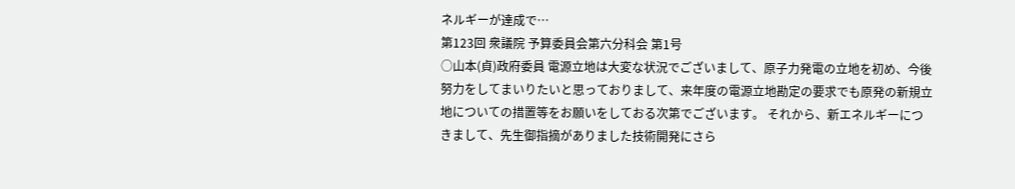ネルギーが達成で…
第123回 衆議院 予算委員会第六分科会 第1号
○山本(貞)政府委員 電源立地は大変な状況でございまして、原子力発電の立地を初め、今後努力をしてまいりたいと思っておりまして、来年度の電源立地勘定の要求でも原発の新規立地についての措置等をお願いをしておる次第でございます。 それから、新エネルギーにつきまして、先生御指摘がありました技術開発にさら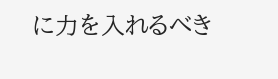に力を入れるべき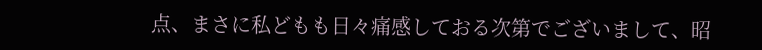点、まさに私どもも日々痛感しておる次第でございまして、昭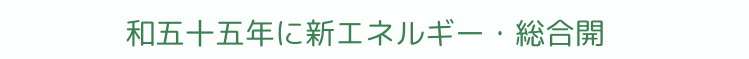和五十五年に新エネルギー・総合開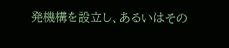発機構を設立し、あるいはその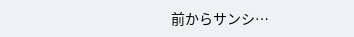前からサンシ…